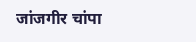जांजगीर चांपा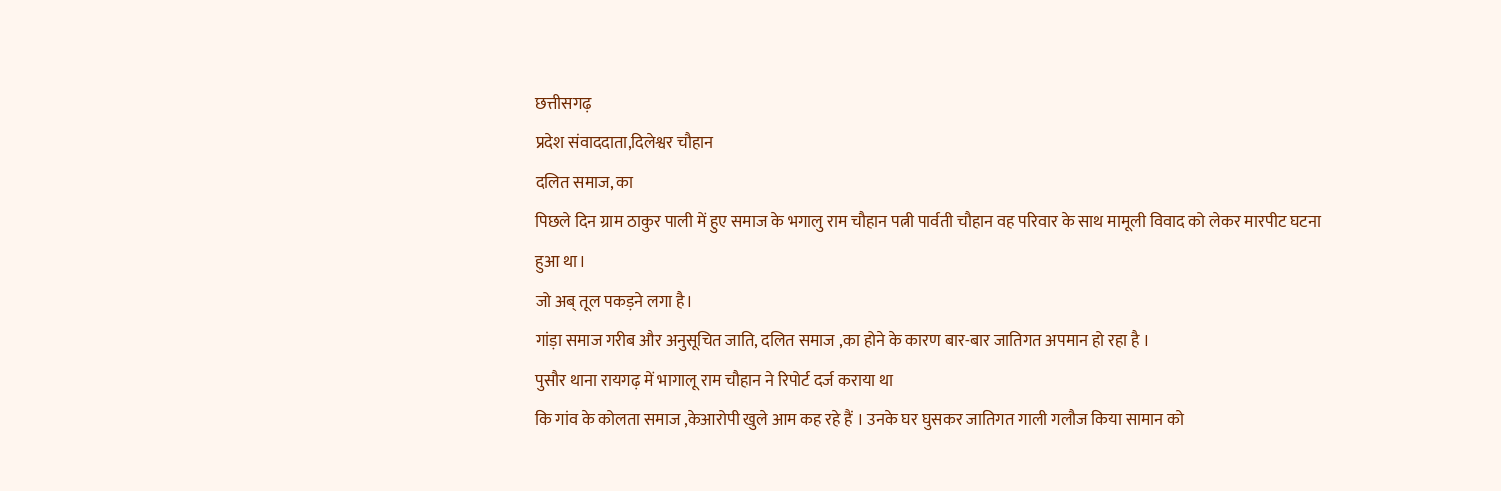छत्तीसगढ़
प्रदेश संवाददाता,दिलेश्वर चौहान
दलित समाज, का
पिछले दिन ग्राम ठाकुर पाली में हुए समाज के भगालु राम चौहान पत्नी पार्वती चौहान वह परिवार के साथ मामूली विवाद को लेकर मारपीट घटना हुआ था।
जो अब् तूल पकड़ने लगा है।
गांड़ा समाज गरीब और अनुसूचित जाति, दलित समाज ,का होने के कारण बार-बार जातिगत अपमान हो रहा है ।
पुसौर थाना रायगढ़ में भागालू राम चौहान ने रिपोर्ट दर्ज कराया था
कि गांव के कोलता समाज ,केआरोपी खुले आम कह रहे हैं । उनके घर घुसकर जातिगत गाली गलौज किया सामान को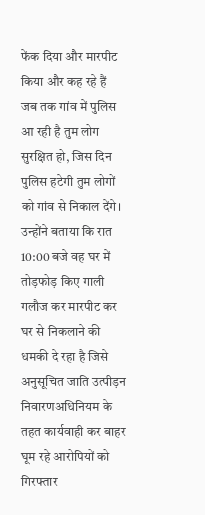फेंक दिया और मारपीट किया और कह रहे हैं
जब तक गांव में पुलिस आ रही है तुम लोग सुरक्षित हो, जिस दिन पुलिस हटेगी तुम लोगों को गांव से निकाल देंगे।
उन्होंने बताया कि रात 10:00 बजे वह घर में तोड़फोड़ किए गाली गलौज कर मारपीट कर घर से निकलाने की धमकी दे रहा है जिसे अनुसूचित जाति उत्पीड़न निवारणअधिनियम के तहत कार्यवाही कर बाहर घूम रहे आरोपियों को गिरफ्तार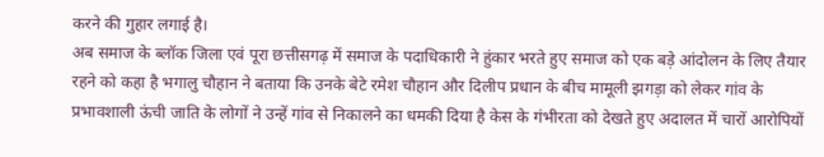करने की गुहार लगाई है।
अब समाज के ब्लॉक जिला एवं पूरा छत्तीसगढ़ में समाज के पदाधिकारी ने हुंकार भरते हुए समाज को एक बड़े आंदोलन के लिए तैयार रहने को कहा है भगालु चौहान ने बताया कि उनके बेटे रमेश चौहान और दिलीप प्रधान के बीच मामूली झगड़ा को लेकर गांव के प्रभावशाली ऊंची जाति के लोगों ने उन्हें गांव से निकालने का धमकी दिया है केस के गंभीरता को देखते हुए अदालत में चारों आरोपियों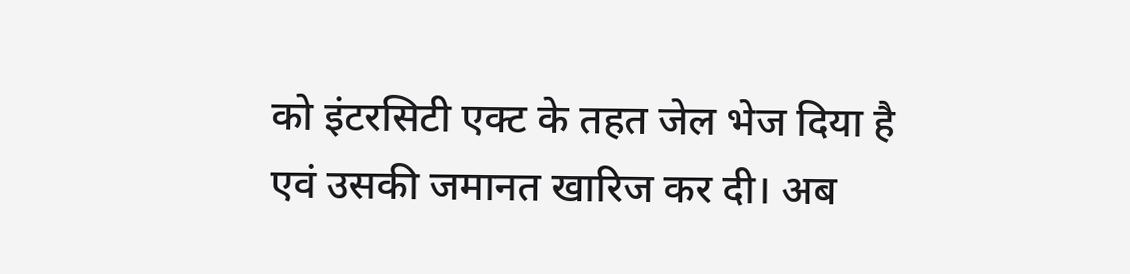को इंटरसिटी एक्ट के तहत जेल भेज दिया है एवं उसकी जमानत खारिज कर दी। अब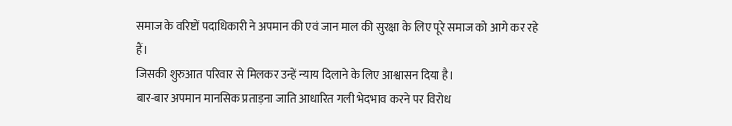समाज के वरिष्टों पदाधिकारी ने अपमान की एवं जान माल की सुरक्षा के लिए पूरे समाज को आगे कर रहे हैं।
जिसकी शुरुआत परिवार से मिलकर उन्हें न्याय दिलाने के लिए आश्वासन दिया है।
बार-बार अपमान मानसिक प्रताड़ना जाति आधारित गली भेदभाव करने पर विरोध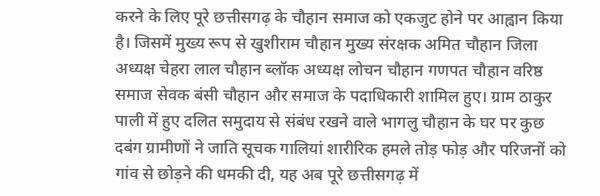करने के लिए पूरे छत्तीसगढ़ के चौहान समाज को एकजुट होने पर आह्वान किया है। जिसमें मुख्य रूप से खुशीराम चौहान मुख्य संरक्षक अमित चौहान जिला अध्यक्ष चेहरा लाल चौहान ब्लॉक अध्यक्ष लोचन चौहान गणपत चौहान वरिष्ठ समाज सेवक बंसी चौहान और समाज के पदाधिकारी शामिल हुए। ग्राम ठाकुर पाली में हुए दलित समुदाय से संबंध रखने वाले भागलु चौहान के घर पर कुछ दबंग ग्रामीणों ने जाति सूचक गालियां शारीरिक हमले तोड़ फोड़ और परिजनों को गांव से छोड़ने की धमकी दी, यह अब पूरे छत्तीसगढ़ में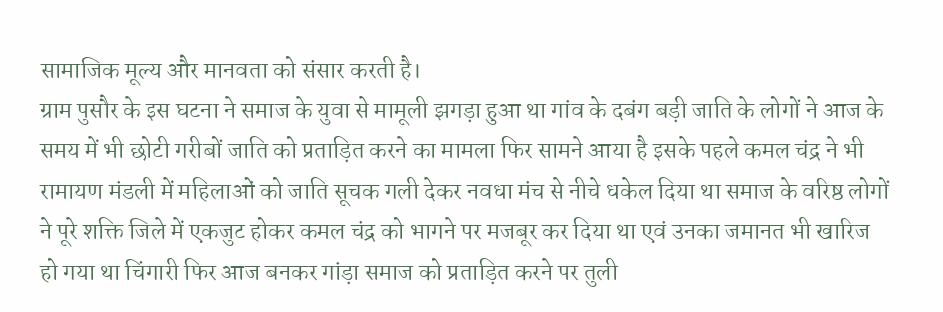सामाजिक मूल्य और मानवता को संसार करती है।
ग्राम पुसौर के इस घटना ने समाज के युवा से मामूली झगड़ा हुआ था गांव के दबंग बड़ी जाति के लोगों ने आज के समय में भी छोटी गरीबों जाति को प्रताड़ित करने का मामला फिर सामने आया है इसके पहले कमल चंद्र ने भी रामायण मंडली में महिलाओं को जाति सूचक गली देकर नवधा मंच से नीचे धकेल दिया था समाज के वरिष्ठ लोगों ने पूरे शक्ति जिले में एकजुट होकर कमल चंद्र को भागने पर मजबूर कर दिया था एवं उनका जमानत भी खारिज हो गया था चिंगारी फिर आज बनकर गांड़ा समाज को प्रताड़ित करने पर तुली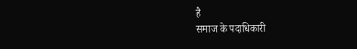है
समाज के पदाधिकारी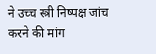ने उच्च स्त्री निष्पक्ष जांच करने की मांग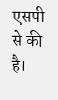एसपी से की है।